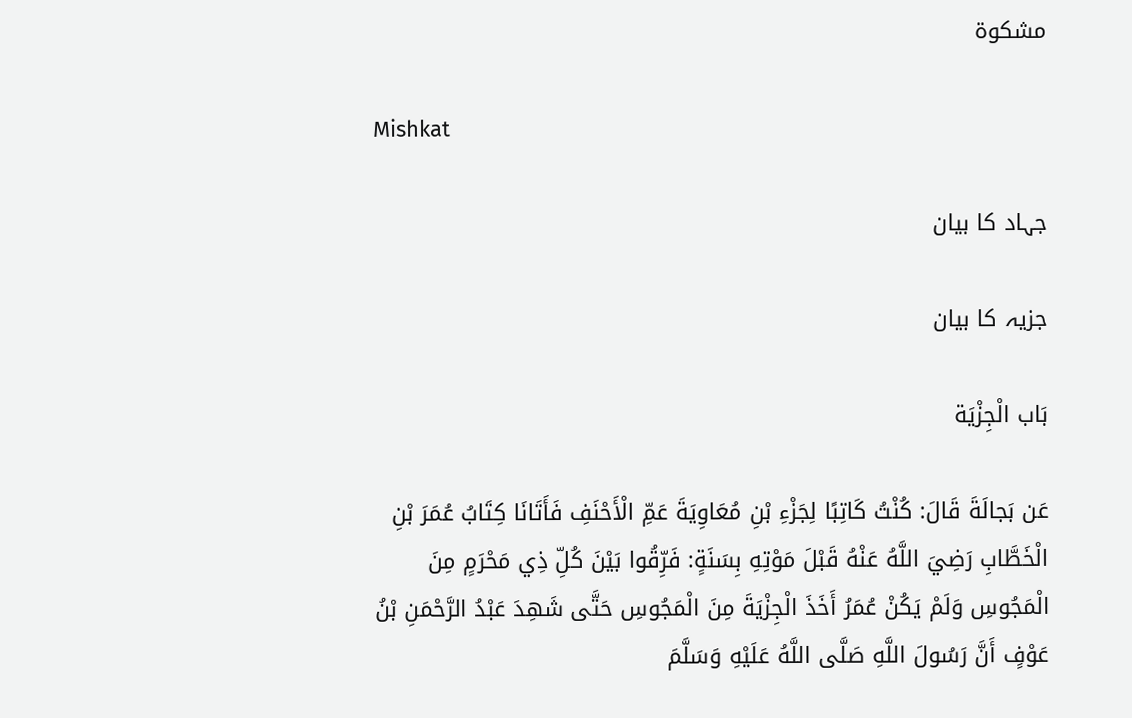مشکوۃ

Mishkat

جہاد کا بیان

جزیہ کا بیان

بَاب الْجِزْيَة

عَن بَجالَةَ قَالَ: كُنْتُ كَاتِبًا لِجَزْءِ بْنِ مُعَاوِيَةَ عَمِّ الْأَحْنَفِ فَأَتَانَا كِتَابُ عُمَرَ بْنِ الْخَطَّابِ رَضِيَ اللَّهُ عَنْهُ قَبْلَ مَوْتِهِ بِسَنَةٍ: فَرِّقُوا بَيْنَ كُلِّ ذِي مَحْرَمٍ مِنَ الْمَجُوسِ وَلَمْ يَكُنْ عُمَرُ أَخَذَ الْجِزْيَةَ مِنَ الْمَجُوسِ حَتَّى شَهِدَ عَبْدُ الرَّحْمَنِ بْنُ عَوْفٍ أَنَّ رَسُولَ اللَّهِ صَلَّى اللَّهُ عَلَيْهِ وَسَلَّمَ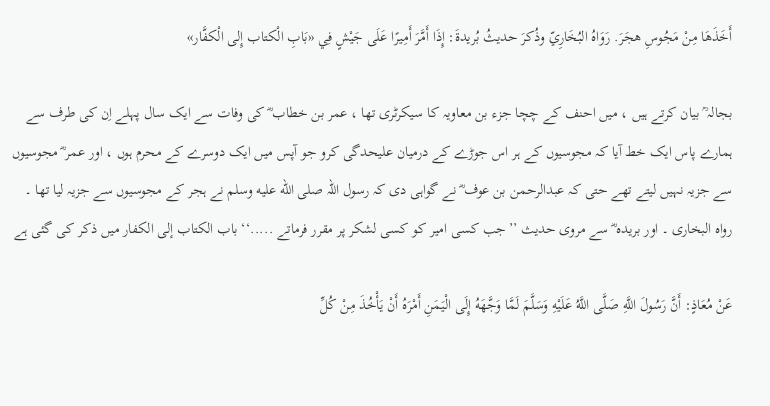أَخَذَهَا مِنْ مَجُوسِ هجَرَ. رَوَاهُ البُخَارِيّ وذُكرَ حديثُ بُريدةَ: إِذَا أَمَّرَ أَمِيرًا عَلَى جَيْشٍ فِي «بَابِ الْكتاب إِلى الْكفَّار»

بجالہ ؒ بیان کرتے ہیں ، میں احنف کے چچا جزء بن معاویہ کا سیکرٹری تھا ، عمر بن خطاب ؓ کی وفات سے ایک سال پہلے اِن کی طرف سے ہمارے پاس ایک خط آیا کہ مجوسیوں کے ہر اس جوڑے کے درمیان علیحدگی کرو جو آپس میں ایک دوسرے کے محرم ہوں ، اور عمر ؓ مجوسیوں سے جزیہ نہیں لیتے تھے حتی کہ عبدالرحمن بن عوف ؓ نے گواہی دی کہ رسول اللہ صلى الله عليه وسلم نے ہجر کے مجوسیوں سے جزیہ لیا تھا ۔ رواہ البخاری ۔ اور بریدہ ؓ سے مروی حدیث ’’جب کسی امیر کو کسی لشکر پر مقرر فرماتے .....‘‘ باب الکتاب إلی الکفار میں ذکر کی گئی ہے

عَنْ مُعَاذٍ: أَنَّ رَسُولَ اللَّهِ صَلَّى اللَّهُ عَلَيْهِ وَسَلَّمَ لَمَّا وَجَّهَهُ إِلَى الْيَمَنِ أَمْرَهُ أَنْ يَأْخُذَ مِنْ كُلِّ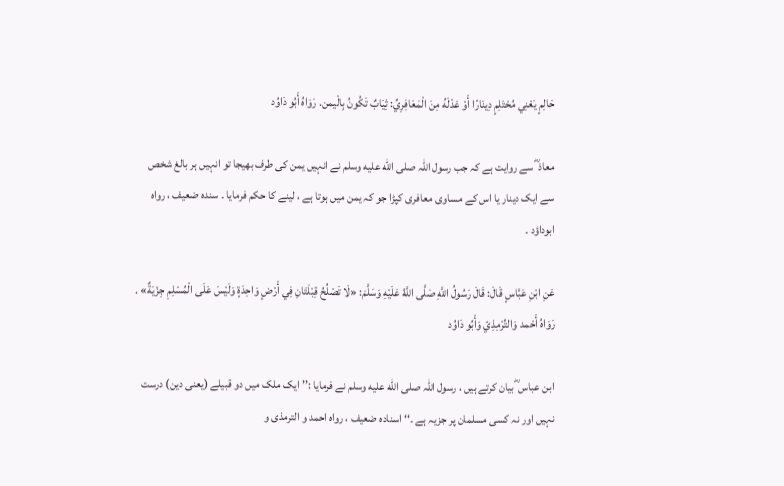حَالِمٍ يَعْنِي مُحْتَلِمٍ دِينَارًا أَوْ عَدْلَهُ مِنَ الْمَعَافِرِيِّ: ثِيَابٌ تَكُونُ بِالْيمن. رَوَاهُ أَبُو دَاوُد

معاذ ؓ سے روایت ہے کہ جب رسول اللہ صلى الله عليه وسلم نے انہیں یمن کی طرف بھیجا تو انہیں ہر بالغ شخص سے ایک دینار یا اس کے مساوی معافری کپڑا جو کہ یمن میں ہوتا ہے ، لینے کا حکم فرمایا ۔ سندہ ضعیف ، رواہ ابوداؤد ۔

عَنِ ابْنِ عَبَّاسٍ قَالَ: قَالَ رَسُولُ اللَّهِ صَلَّى اللَّهُ عَلَيْهِ وَسَلَّمَ: «لَا تَصْلُحُ قِبْلَتَانِ فِي أَرْضٍ وَاحِدَةٍ وَلَيْسَ عَلَى الْمُسْلِمِ جِزْيَةٌ» . رَوَاهُ أَحْمد وَالتِّرْمِذِيّ وَأَبُو دَاوُد

ابن عباس ؓ بیان کرتے ہیں ، رسول اللہ صلى الله عليه وسلم نے فرمایا :’’ ایک ملک میں دو قبیلے (یعنی دین) درست نہیں اور نہ کسی مسلمان پر جزیہ ہے ۔‘‘ اسنادہ ضعیف ، رواہ احمد و الترمذی و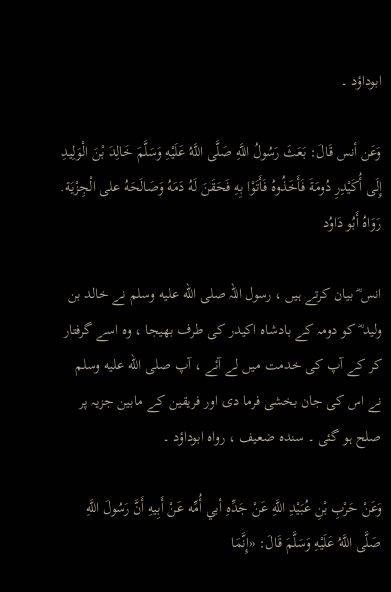ابوداؤد ۔

وَعَن أنس قَالَ: بَعَثَ رَسُولُ اللَّهِ صَلَّى اللَّهُ عَلَيْهِ وَسَلَّمَ خَالِدَ بْنَ الْوَلِيدِ إِلَى أُكَيْدِرِ دُومَةَ فَأَخَذُوهُ فَأَتَوْا بِهِ فَحَقَنَ لَهُ دَمَهُ وَصَالَحَهُ على الْجِزْيَة. رَوَاهُ أَبُو دَاوُد

انس ؓ بیان کرتے ہیں ، رسول اللہ صلى الله عليه وسلم نے خالد بن ولید ؓ کو دومہ کے بادشاہ اکیدر کی طرف بھیجا ، وہ اسے گرفتار کر کے آپ کی خدمت میں لے آئے ، آپ صلى الله عليه وسلم نے اس کی جان بخشی فرما دی اور فریقین کے مابین جزیہ پر صلح ہو گئی ۔ سندہ ضعیف ، رواہ ابوداؤد ۔

وَعَنْ حَرْبِ بْنِ عُبَيْدِ اللَّهِ عَنْ جَدِّهِ أبي أُمِّه عَنْ أَبِيهِ أَنَّ رَسُولَ اللَّهِ صَلَّى اللَّهُ عَلَيْهِ وَسَلَّمَ قَالَ: «إِنَّمَا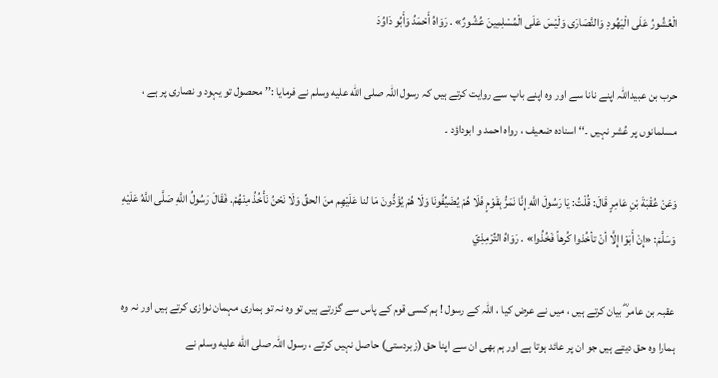الْعُشُورُ عَلَى الْيَهُودِ وَالنَّصَارَى وَلَيْسَ عَلَى الْمُسْلِمِينَ عُشُورٌ» . رَوَاهُ أَحْمَدُ وَأَبُو دَاوُدَ

حرب بن عبیداللہ اپنے نانا سے اور وہ اپنے باپ سے روایت کرتے ہیں کہ رسول اللہ صلى الله عليه وسلم نے فرمایا :’’ محصول تو یہود و نصاری پر ہے ، مسلمانوں پر عُشر نہیں ۔‘‘ اسنادہ ضعیف ، رواہ احمد و ابوداؤد ۔

وَعَنْ عُقْبَةَ بْنِ عَامِرٍ قَالَ: قُلْتُ: يَا رَسُولَ اللَّهِ إِنَّا نَمَرُّ بِقَوْمٍ فَلَا هُمْ يُضَيِّفُونَا وَلَا هُمْ يُؤَدُّونَ مَا لنا عَلَيْهِم منَ الحقِّ وَلَا نَحْنُ نَأْخُذُ مِنْهُمْ. فَقَالَ رَسُولُ اللَّهِ صَلَّى اللَّهُ عَلَيْهِ وَسَلَّمَ: «إِنْ أَبَوْا إِلَّا أنْ تأخُذوا كُرهاً فَخُذُوا» . رَوَاهُ التِّرْمِذِيّ

عقبہ بن عامر ؓ بیان کرتے ہیں ، میں نے عرض کیا ، اللہ کے رسول ! ہم کسی قوم کے پاس سے گزرتے ہیں تو وہ نہ تو ہماری مہمان نوازی کرتے ہیں اور نہ وہ ہمارا وہ حق دیتے ہیں جو ان پر عائد ہوتا ہے اور ہم بھی ان سے اپنا حق (زبردستی) حاصل نہیں کرتے ، رسول اللہ صلى الله عليه وسلم نے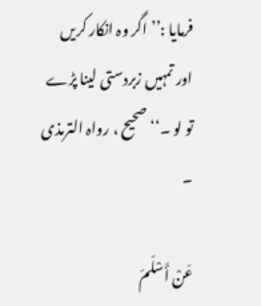فرمایا :’’ اگر وہ انکار کریں اور تمہیں زبردستی لینا پڑے تو لو ۔‘‘ صحیح ، رواہ الترمذی ۔

عَنْ أَسْلَمَ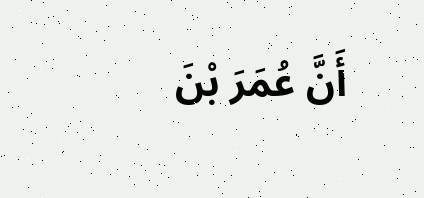أَنَّ عُمَرَ بْنَ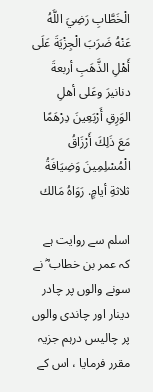الْخَطَّابِ رَضِيَ اللَّهُ عَنْهُ ضَرَبَ الْجِزْيَةَ عَلَى أَهْلِ الذَّهَبِ أربعةَ دنانيرَ وعَلى أهلِ الوَرِقِ أَرْبَعِينَ دِرْهَمًا مَعَ ذَلِكَ أَرْزَاقُ الْمُسْلِمِينَ وَضِيَافَةُ ثلاثةِ أيامٍ. رَوَاهُ مَالك

اسلم سے روایت ہے کہ عمر بن خطاب ؓ نے سونے والوں پر چادر دینار اور چاندی والوں پر چالیس درہم جزیہ مقرر فرمایا ، اس کے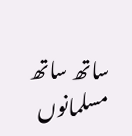ساتھ ساتھ مسلمانوں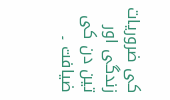کی ضروریات زندگی اور تین دن کی ضیافت ۔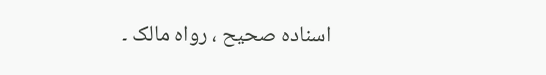اسنادہ صحیح ، رواہ مالک ۔